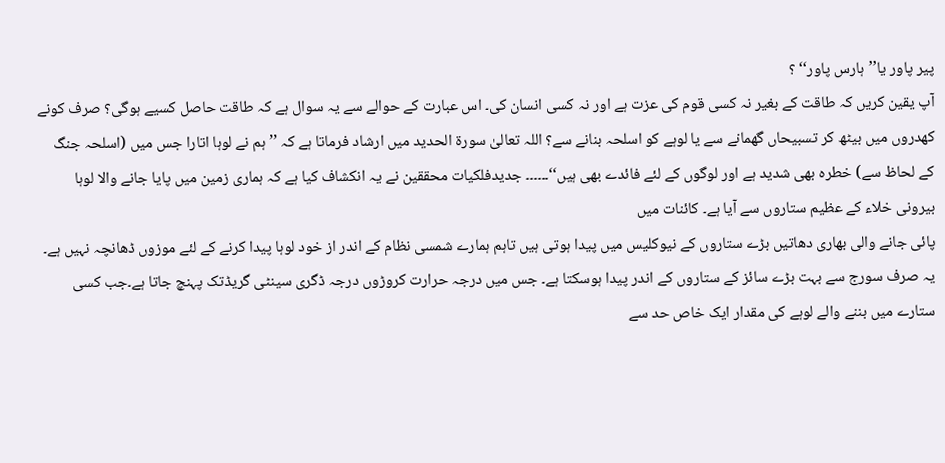پیر پاور یا’’ہارس پاور‘‘ ؟
آپ یقین کریں کہ طاقت کے بغیر نہ کسی قوم کی عزت ہے اور نہ کسی انسان کی۔ اس عبارت کے حوالے سے یہ سوال ہے کہ طاقت حاصل کسیے ہوگی؟ صرف کونے کھدروں میں بیٹھ کر تسبیحاں گھمانے سے یا لوہے کو اسلحہ بنانے سے؟ اللہ تعالیٰ سورۃ الحدید میں ارشاد فرماتا ہے کہ ’’ ہم نے لوہا اتارا جس میں (اسلحہ جنگ کے لحاظ سے) خطرہ بھی شدید ہے اور لوگوں کے لئے فائدے بھی ہیں‘‘۔۔۔۔۔۔ جدیدفلکیات محققین نے یہ انکشاف کیا ہے کہ ہماری زمین میں پایا جانے والا لوہا بیرونی خلاء کے عظیم ستاروں سے آیا ہے۔ کائنات میں
پائی جانے والی بھاری دھاتیں بڑے ستاروں کے نیوکلیس میں پیدا ہوتی ہیں تاہم ہمارے شمسی نظام کے اندر از خود لوہا پیدا کرنے کے لئے موزوں ڈھانچہ نہیں ہے۔ یہ صرف سورج سے بہت بڑے سائز کے ستاروں کے اندر پیدا ہوسکتا ہے۔ جس میں درجہ حرارت کروڑوں درجہ ڈگری سینٹی گریڈتک پہنچ جاتا ہے۔جب کسی ستارے میں بننے والے لوہے کی مقدار ایک خاص حد سے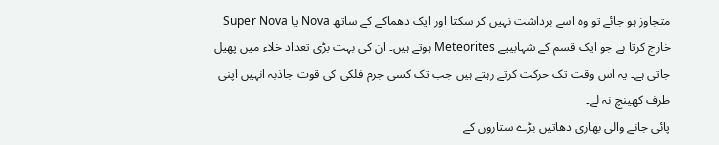متجاوز ہو جائے تو وہ اسے برداشت نہیں کر سکتا اور ایک دھماکے کے ساتھ Nova یا Super Nova خارج کرتا ہے جو ایک قسم کے شہابییے Meteorites ہوتے ہیں۔ ان کی بہت بڑی تعداد خلاء میں پھیل جاتی ہے۔ یہ اس وقت تک حرکت کرتے رہتے ہیں جب تک کسی جرم فلکی کی قوت جاذبہ انہیں اپنی طرف کھینچ نہ لے۔
پائی جانے والی بھاری دھاتیں بڑے ستاروں کے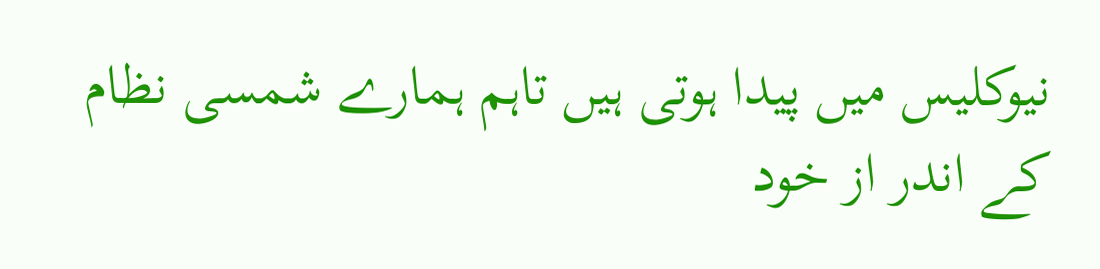نیوکلیس میں پیدا ہوتی ہیں تاہم ہمارے شمسی نظام کے اندر از خود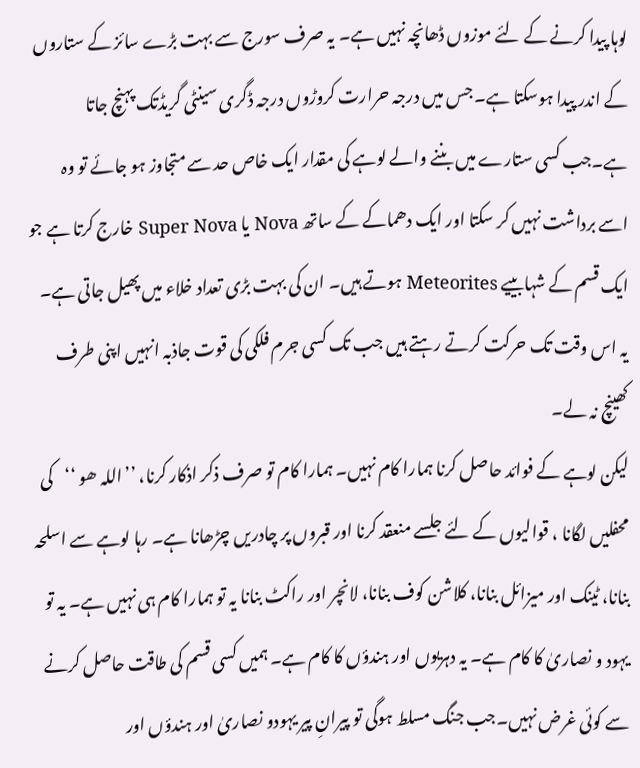لوہا پیدا کرنے کے لئے موزوں ڈھانچہ نہیں ہے۔ یہ صرف سورج سے بہت بڑے سائز کے ستاروں کے اندر پیدا ہوسکتا ہے۔ جس میں درجہ حرارت کروڑوں درجہ ڈگری سینٹی گریڈتک پہنچ جاتا ہے۔جب کسی ستارے میں بننے والے لوہے کی مقدار ایک خاص حد سے متجاوز ہو جائے تو وہ اسے برداشت نہیں کر سکتا اور ایک دھماکے کے ساتھ Nova یا Super Nova خارج کرتا ہے جو ایک قسم کے شہابییے Meteorites ہوتے ہیں۔ ان کی بہت بڑی تعداد خلاء میں پھیل جاتی ہے۔ یہ اس وقت تک حرکت کرتے رہتے ہیں جب تک کسی جرم فلکی کی قوت جاذبہ انہیں اپنی طرف کھینچ نہ لے۔
لیکن لوہے کے فوائد حاصل کرنا ہمارا کام نہیں۔ ہمارا کام تو صرف ذکر اذکار کرنا، ’’اللہ ھو ‘‘کی محفلیں لگانا ، قوالیوں کے لئے جلسے منعقد کرنا اور قبروں پر چادریں چڑھانا ہے۔ رہا لوہے سے اسلحہ بنانا، ٹینک اور میزائل بنانا، کلاشن کوف بنانا، لانچر اور راکٹ بنانا یہ تو ہمارا کام ہی نہیں ہے۔ یہ تو یہود و نصاریٰ کا کام ہے۔ یہ دہریوں اور ہندؤں کا کام ہے۔ ہمیں کسی قسم کی طاقت حاصل کرنے سے کوئی غرض نہیں۔جب جنگ مسلط ہوگی تو پیرانِ پیر یہودو نصاریٰ اور ہندؤں اور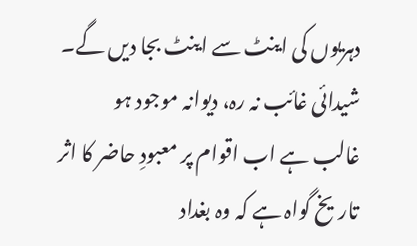دہریوں کی اینٹ سے اینٹ بجا دیں گے۔
شیدائی غائب نہ رہ، دیوانہ موجود ہو
غالب ہے اب اقوام پر معبودِ حاضر کا اثر
تاریخ گواہ ہے کہ وہ بغداد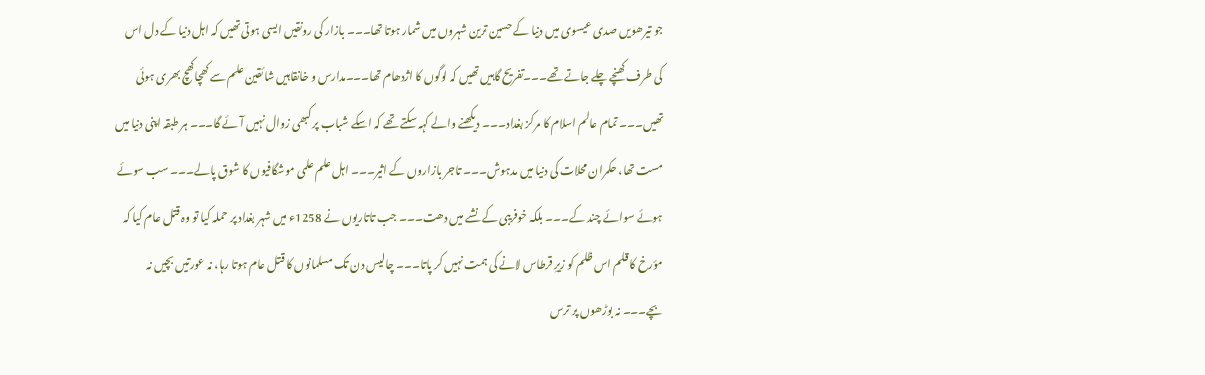جو تیرھویں صدی عیسوی میں دنیا کے حسین ترین شہروں میں شمار ہوتا تھا۔۔۔ بازار کی رونقیں ایسی ہوتی تھیں کہ اہل دنیا کے دل اس کی طرف کھنچے چلے جاتے تھے۔۔۔تفریح گاہیں تھیں کہ لوگوں کا اژدھام تھا۔۔۔مدارس و خانقاہیں شائقین علم سے کھچاکھچ بھری ہوئی تھیں۔۔۔ تمام عالم اسلام کا مرکز بغداد۔۔۔ دیکھنے والے کہہ سکتے تھے کہ اسکے شباب پر کبھی زوال نہیں آئے گا۔۔۔ ہر طبقہ اپنی دنیا میں مست تھا، حکمران محلات کی دنیا میں مدہوش۔۔۔ تاجر بازاروں کے اثیر۔۔۔ اہل علم علمی موشگافیوں کا شوق پالے۔۔۔ سب سوئے ہوئے سوائے چند کے۔۔۔ بلکہ خوفریبی کے نشے میں دھت۔۔۔ جب تاتاریوں نے 1258ء میں شہر بغداد پر حملہ کیا تو وہ قتل عام کیا کہ مؤرخ کا قلم اس ظلم کو زیرِ قرطاس لانے کی ہمت نہیں کر پاتا۔۔۔ چالیس دن تک مسلمانوں کا قتل عام ہوتا رہا، نہ عورتیں بچیں نہ بچے۔۔۔ نہ بوڑھوں پر ترس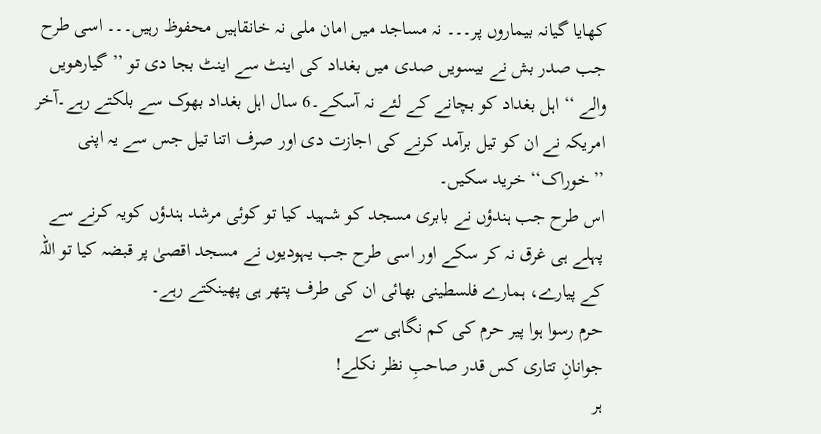کھایا گیانہ بیماروں پر۔۔۔ نہ مساجد میں امان ملی نہ خانقاہیں محفوظ رہیں۔۔۔ اسی طرح جب صدر بش نے بیسویں صدی میں بغداد کی اینٹ سے اینٹ بجا دی تو ’’ گیارھویں والے ‘‘ اہل بغداد کو بچانے کے لئے نہ آسکے۔6 سال اہل بغداد بھوک سے بلکتے رہے۔آخر امریکہ نے ان کو تیل برآمد کرنے کی اجازت دی اور صرف اتنا تیل جس سے یہ اپنی ’’خوراک‘‘ خرید سکیں۔
اس طرح جب ہندؤں نے بابری مسجد کو شہید کیا تو کوئی مرشد ہندؤں کویہ کرنے سے پہلے ہی غرق نہ کر سکے اور اسی طرح جب یہودیوں نے مسجد اقصیٰ پر قبضہ کیا تو اللہ کے پیارے، ہمارے فلسطینی بھائی ان کی طرف پتھر ہی پھینکتے رہے۔
حرم رسوا ہوا پیر حرم کی کم نگاہی سے
جوانانِ تتاری کس قدر صاحبِ نظر نکلے!
ہر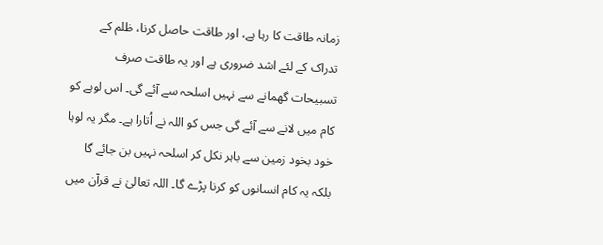زمانہ طاقت کا رہا ہے، اور طاقت حاصل کرنا، ظلم کے تدراک کے لئے اشد ضروری ہے اور یہ طاقت صرف تسبیحات گھمانے سے نہیں اسلحہ سے آئے گی۔ اس لوہے کو کام میں لانے سے آئے گی جس کو اللہ نے اُتارا ہے۔ مگر یہ لوہا خود بخود زمین سے باہر نکل کر اسلحہ نہیں بن جائے گا بلکہ یہ کام انسانوں کو کرنا پڑے گا۔ اللہ تعالیٰ نے قرآن میں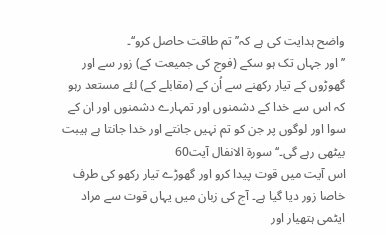واضح ہدایت کی ہے کہ’’ تم طاقت حاصل کرو‘‘۔
’’ اور جہاں تک ہو سکے (فوج کی جمیعت کے) زور سے اور گھوڑوں کے تیار رکھنے سے اُن کے (مقابلے کے) لئے مستعد رہو کہ اس سے خدا کے دشمنوں اور تمہارے دشمنوں اور ان کے سوا اور لوگوں پر جن کو تم نہیں جانتے اور خدا جانتا ہے ہیبت بیٹھی رہے گی۔‘‘ سورۃ الانفال آیت60
اس آیت میں قوت پیدا کرو اور گھوڑے تیار رکھو کی طرف خاصا زور دیا گیا ہے۔ آج کی زبان میں یہاں قوت سے مراد ایٹمی ہتھیار اور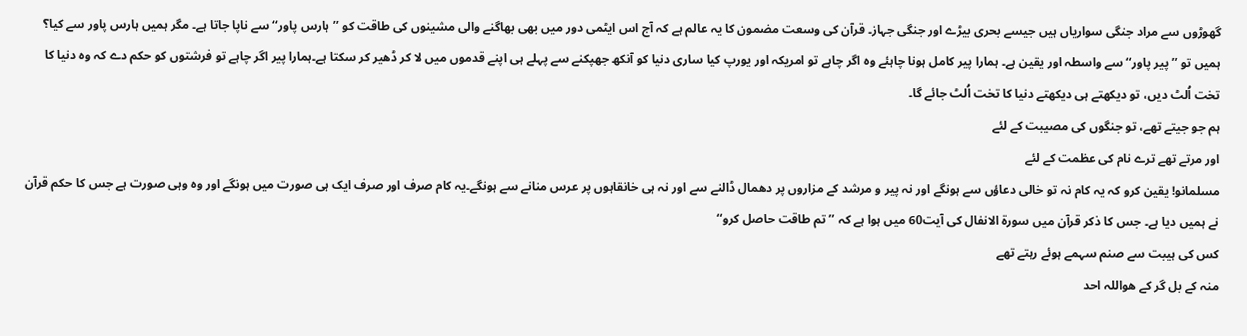گھوڑوں سے مراد جنگی سواریاں ہیں جیسے بحری بیڑے اور جنگی جہاز۔ قرآن کی وسعت مضمون کا یہ عالم ہے کہ آج اس ایٹمی دور میں بھی بھاگنے والی مشینوں کی طاقت کو ’’ہارس پاور‘‘ سے ناپا جاتا ہے۔ مگر ہمیں ہارس پاور سے کیا؟ ہمیں تو ’’پیر پاور‘‘ سے واسطہ اور یقین ہے۔ ہمارا پیر کامل ہونا چاہئے وہ اگر چاہے تو امریکہ اور یورپ کیا ساری دنیا کو آنکھ جھپکنے سے پہلے ہی اپنے قدموں میں لا کر ڈھیر کر سکتا ہے۔ہمارا پیر اگر چاہے تو فرشتوں کو حکم دے کہ وہ دنیا کا تخت اُلٹ دیں، تو دیکھتے ہی دیکھتے دنیا کا تخت اُلٹ جائے گا۔
ہم جو جیتے تھے، تو جنگوں کی مصیبت کے لئے
اور مرتے تھے ترے نام کی عظمت کے لئے
مسلمانو! یقین کرو کہ یہ کام نہ تو خالی دعاؤں سے ہونگے اور نہ پیر و مرشد کے مزاروں پر دھمال ڈالنے سے اور نہ ہی خانقاہوں پر عرس منانے سے ہونگے۔یہ کام صرف اور صرف ایک ہی صورت میں ہونگے اور وہ وہی صورت ہے جس کا حکم قرآن نے ہمیں دیا ہے۔ جس کا ذکر قرآن میں سورۃ الانفال کی آیت60 میں ہوا ہے کہ ’’تم طاقت حاصل کرو‘‘
کس کی ہیبت سے صنم سہمے ہوئے رہتے تھے
منہ کے بل گر کے ھواللہ احد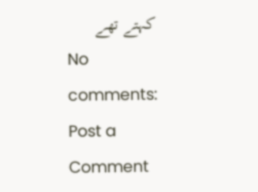کہتے تھے
No comments:
Post a Comment